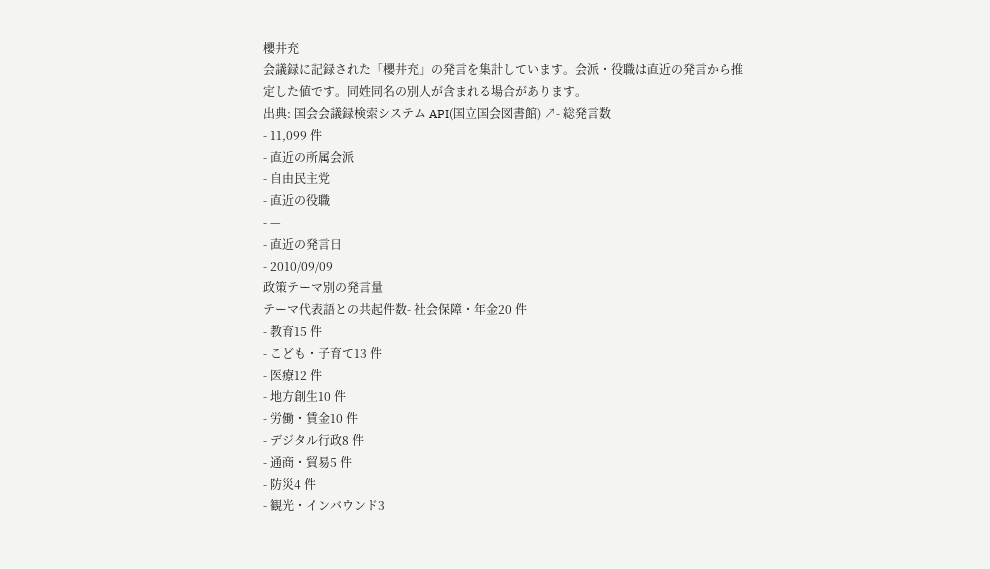櫻井充
会議録に記録された「櫻井充」の発言を集計しています。会派・役職は直近の発言から推定した値です。同姓同名の別人が含まれる場合があります。
出典: 国会会議録検索システム API(国立国会図書館) ↗- 総発言数
- 11,099 件
- 直近の所属会派
- 自由民主党
- 直近の役職
- —
- 直近の発言日
- 2010/09/09
政策テーマ別の発言量
テーマ代表語との共起件数- 社会保障・年金20 件
- 教育15 件
- こども・子育て13 件
- 医療12 件
- 地方創生10 件
- 労働・賃金10 件
- デジタル行政8 件
- 通商・貿易5 件
- 防災4 件
- 観光・インバウンド3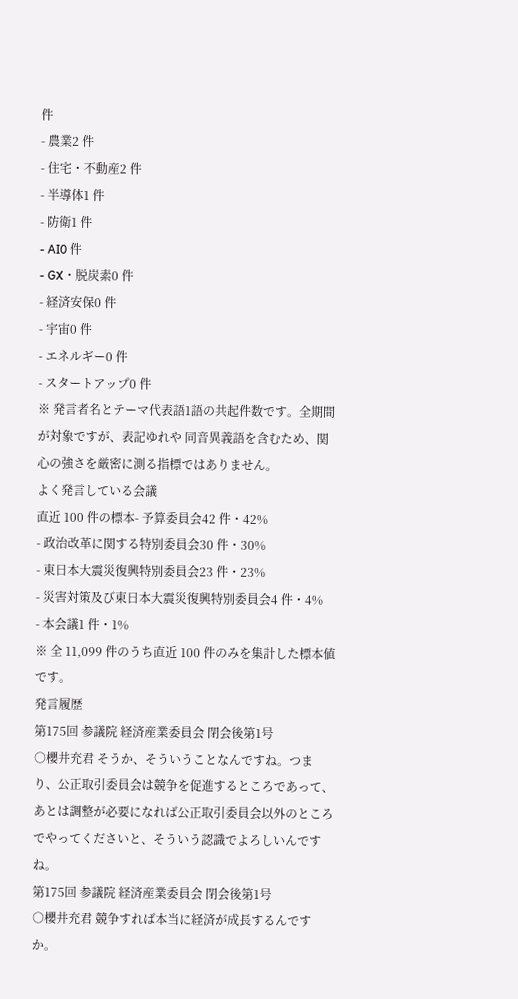件
- 農業2 件
- 住宅・不動産2 件
- 半導体1 件
- 防衛1 件
- AI0 件
- GX・脱炭素0 件
- 経済安保0 件
- 宇宙0 件
- エネルギー0 件
- スタートアップ0 件
※ 発言者名とテーマ代表語1語の共起件数です。全期間が対象ですが、表記ゆれや 同音異義語を含むため、関心の強さを厳密に測る指標ではありません。
よく発言している会議
直近 100 件の標本- 予算委員会42 件・42%
- 政治改革に関する特別委員会30 件・30%
- 東日本大震災復興特別委員会23 件・23%
- 災害対策及び東日本大震災復興特別委員会4 件・4%
- 本会議1 件・1%
※ 全 11,099 件のうち直近 100 件のみを集計した標本値です。
発言履歴
第175回 参議院 経済産業委員会 閉会後第1号
○櫻井充君 そうか、そういうことなんですね。つまり、公正取引委員会は競争を促進するところであって、あとは調整が必要になれば公正取引委員会以外のところでやってくださいと、そういう認識でよろしいんですね。
第175回 参議院 経済産業委員会 閉会後第1号
○櫻井充君 競争すれば本当に経済が成長するんですか。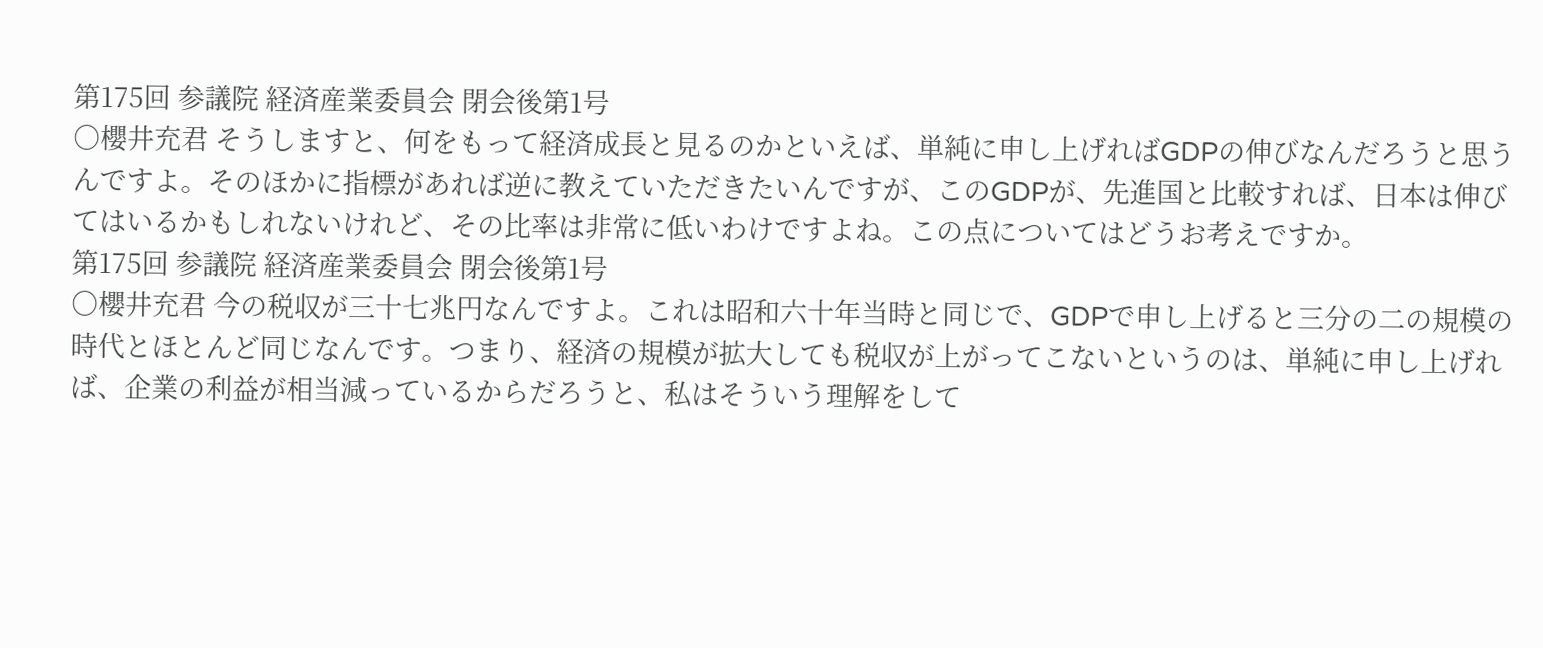第175回 参議院 経済産業委員会 閉会後第1号
○櫻井充君 そうしますと、何をもって経済成長と見るのかといえば、単純に申し上げればGDPの伸びなんだろうと思うんですよ。そのほかに指標があれば逆に教えていただきたいんですが、このGDPが、先進国と比較すれば、日本は伸びてはいるかもしれないけれど、その比率は非常に低いわけですよね。この点についてはどうお考えですか。
第175回 参議院 経済産業委員会 閉会後第1号
○櫻井充君 今の税収が三十七兆円なんですよ。これは昭和六十年当時と同じで、GDPで申し上げると三分の二の規模の時代とほとんど同じなんです。つまり、経済の規模が拡大しても税収が上がってこないというのは、単純に申し上げれば、企業の利益が相当減っているからだろうと、私はそういう理解をして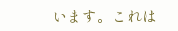います。これは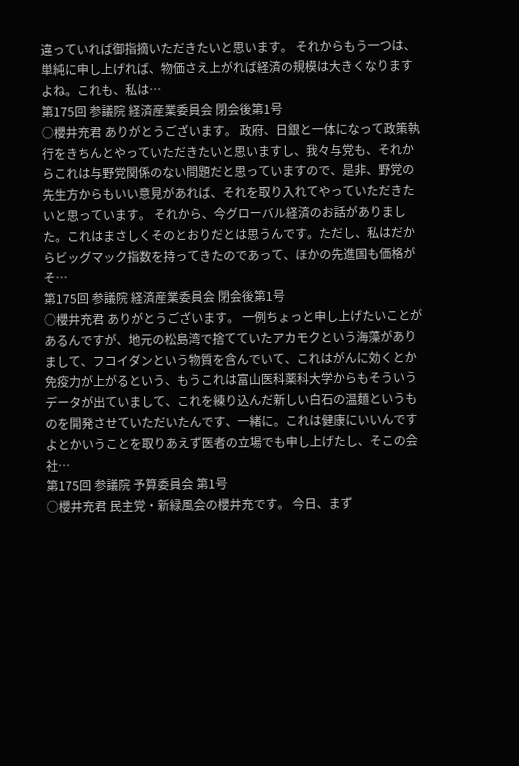違っていれば御指摘いただきたいと思います。 それからもう一つは、単純に申し上げれば、物価さえ上がれば経済の規模は大きくなりますよね。これも、私は…
第175回 参議院 経済産業委員会 閉会後第1号
○櫻井充君 ありがとうございます。 政府、日銀と一体になって政策執行をきちんとやっていただきたいと思いますし、我々与党も、それからこれは与野党関係のない問題だと思っていますので、是非、野党の先生方からもいい意見があれば、それを取り入れてやっていただきたいと思っています。 それから、今グローバル経済のお話がありました。これはまさしくそのとおりだとは思うんです。ただし、私はだからビッグマック指数を持ってきたのであって、ほかの先進国も価格がそ…
第175回 参議院 経済産業委員会 閉会後第1号
○櫻井充君 ありがとうございます。 一例ちょっと申し上げたいことがあるんですが、地元の松島湾で捨てていたアカモクという海藻がありまして、フコイダンという物質を含んでいて、これはがんに効くとか免疫力が上がるという、もうこれは富山医科薬科大学からもそういうデータが出ていまして、これを練り込んだ新しい白石の温麺というものを開発させていただいたんです、一緒に。これは健康にいいんですよとかいうことを取りあえず医者の立場でも申し上げたし、そこの会社…
第175回 参議院 予算委員会 第1号
○櫻井充君 民主党・新緑風会の櫻井充です。 今日、まず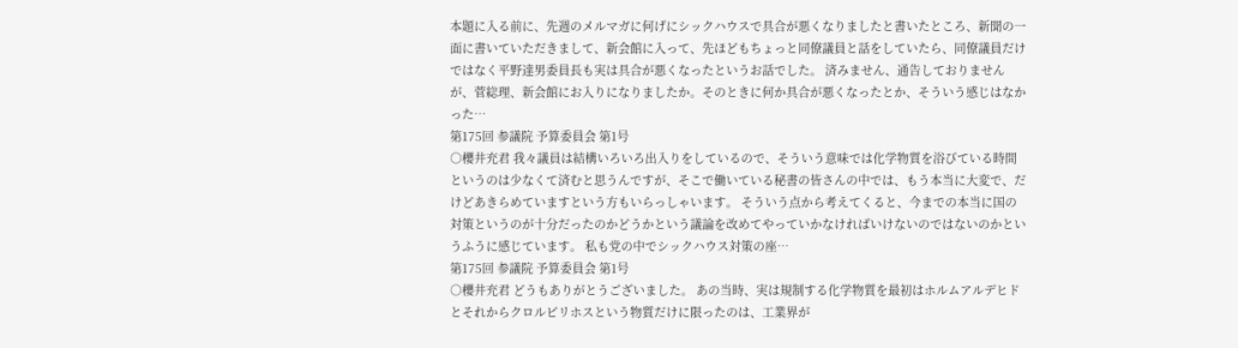本題に入る前に、先週のメルマガに何げにシックハウスで具合が悪くなりましたと書いたところ、新聞の一面に書いていただきまして、新会館に入って、先ほどもちょっと同僚議員と話をしていたら、同僚議員だけではなく平野達男委員長も実は具合が悪くなったというお話でした。 済みません、通告しておりませんが、菅総理、新会館にお入りになりましたか。そのときに何か具合が悪くなったとか、そういう感じはなかった…
第175回 参議院 予算委員会 第1号
○櫻井充君 我々議員は結構いろいろ出入りをしているので、そういう意味では化学物質を浴びている時間というのは少なくて済むと思うんですが、そこで働いている秘書の皆さんの中では、もう本当に大変で、だけどあきらめていますという方もいらっしゃいます。 そういう点から考えてくると、今までの本当に国の対策というのが十分だったのかどうかという議論を改めてやっていかなければいけないのではないのかというふうに感じています。 私も党の中でシックハウス対策の座…
第175回 参議院 予算委員会 第1号
○櫻井充君 どうもありがとうございました。 あの当時、実は規制する化学物質を最初はホルムアルデヒドとそれからクロルピリホスという物質だけに限ったのは、工業界が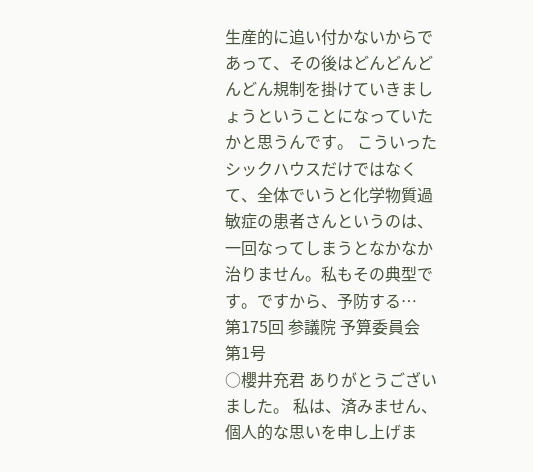生産的に追い付かないからであって、その後はどんどんどんどん規制を掛けていきましょうということになっていたかと思うんです。 こういったシックハウスだけではなくて、全体でいうと化学物質過敏症の患者さんというのは、一回なってしまうとなかなか治りません。私もその典型です。ですから、予防する…
第175回 参議院 予算委員会 第1号
○櫻井充君 ありがとうございました。 私は、済みません、個人的な思いを申し上げま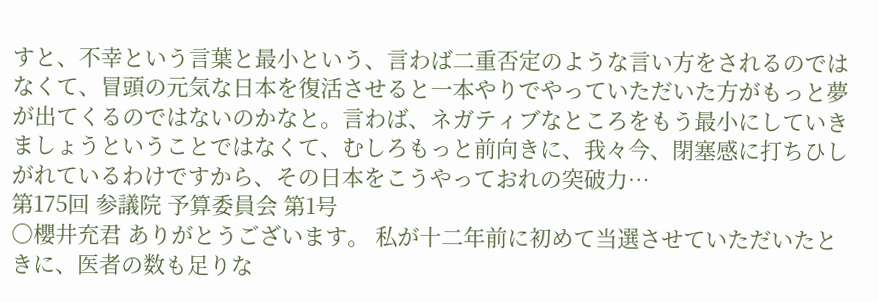すと、不幸という言葉と最小という、言わば二重否定のような言い方をされるのではなくて、冒頭の元気な日本を復活させると一本やりでやっていただいた方がもっと夢が出てくるのではないのかなと。言わば、ネガティブなところをもう最小にしていきましょうということではなくて、むしろもっと前向きに、我々今、閉塞感に打ちひしがれているわけですから、その日本をこうやっておれの突破力…
第175回 参議院 予算委員会 第1号
○櫻井充君 ありがとうございます。 私が十二年前に初めて当選させていただいたときに、医者の数も足りな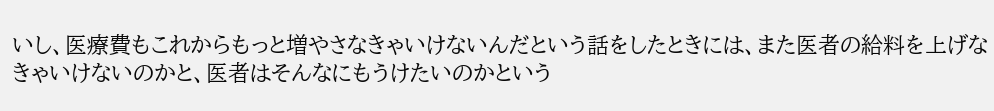いし、医療費もこれからもっと増やさなきゃいけないんだという話をしたときには、また医者の給料を上げなきゃいけないのかと、医者はそんなにもうけたいのかという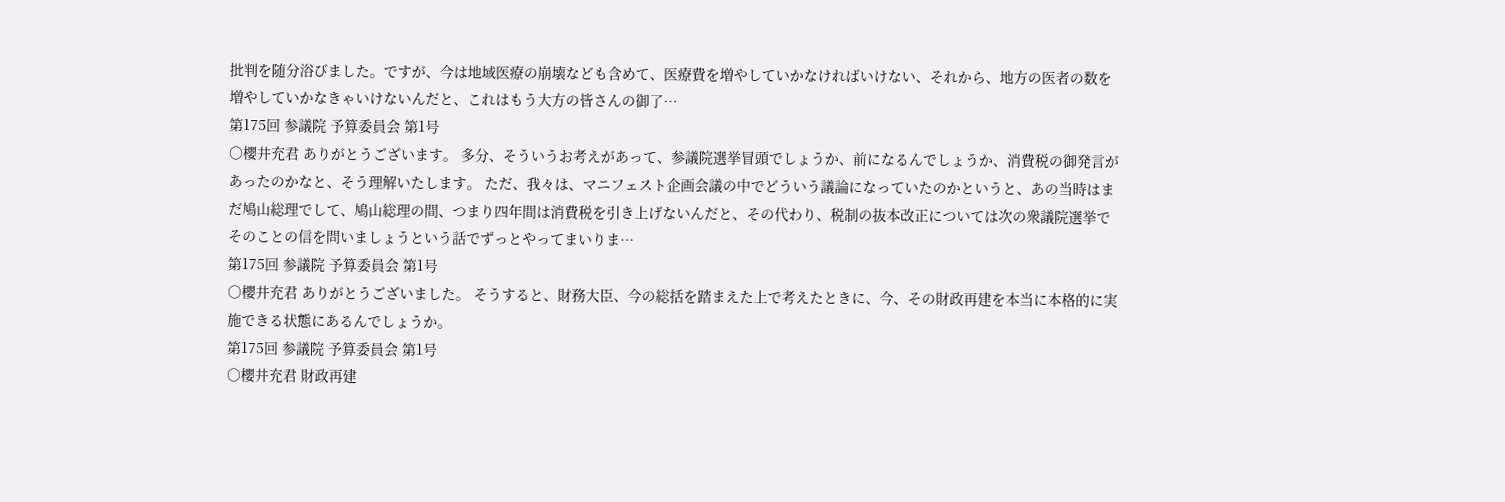批判を随分浴びました。ですが、今は地域医療の崩壊なども含めて、医療費を増やしていかなければいけない、それから、地方の医者の数を増やしていかなきゃいけないんだと、これはもう大方の皆さんの御了…
第175回 参議院 予算委員会 第1号
○櫻井充君 ありがとうございます。 多分、そういうお考えがあって、参議院選挙冒頭でしょうか、前になるんでしょうか、消費税の御発言があったのかなと、そう理解いたします。 ただ、我々は、マニフェスト企画会議の中でどういう議論になっていたのかというと、あの当時はまだ鳩山総理でして、鳩山総理の間、つまり四年間は消費税を引き上げないんだと、その代わり、税制の抜本改正については次の衆議院選挙でそのことの信を問いましょうという話でずっとやってまいりま…
第175回 参議院 予算委員会 第1号
○櫻井充君 ありがとうございました。 そうすると、財務大臣、今の総括を踏まえた上で考えたときに、今、その財政再建を本当に本格的に実施できる状態にあるんでしょうか。
第175回 参議院 予算委員会 第1号
○櫻井充君 財政再建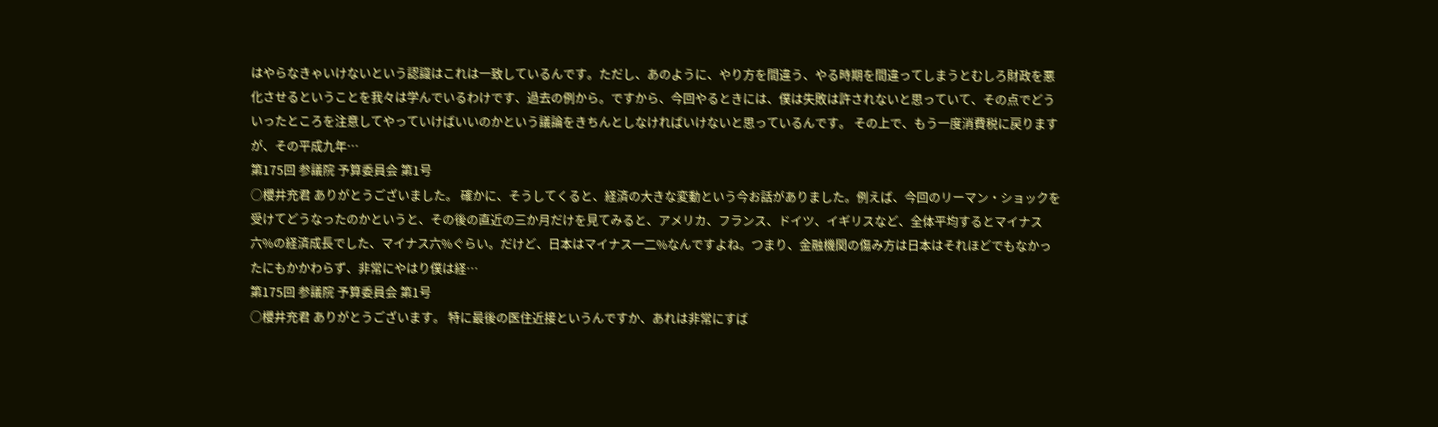はやらなきゃいけないという認識はこれは一致しているんです。ただし、あのように、やり方を間違う、やる時期を間違ってしまうとむしろ財政を悪化させるということを我々は学んでいるわけです、過去の例から。ですから、今回やるときには、僕は失敗は許されないと思っていて、その点でどういったところを注意してやっていけばいいのかという議論をきちんとしなければいけないと思っているんです。 その上で、もう一度消費税に戻りますが、その平成九年…
第175回 参議院 予算委員会 第1号
○櫻井充君 ありがとうございました。 確かに、そうしてくると、経済の大きな変動という今お話がありました。例えば、今回のリーマン・ショックを受けてどうなったのかというと、その後の直近の三か月だけを見てみると、アメリカ、フランス、ドイツ、イギリスなど、全体平均するとマイナス六%の経済成長でした、マイナス六%ぐらい。だけど、日本はマイナス一二%なんですよね。つまり、金融機関の傷み方は日本はそれほどでもなかったにもかかわらず、非常にやはり僕は経…
第175回 参議院 予算委員会 第1号
○櫻井充君 ありがとうございます。 特に最後の医住近接というんですか、あれは非常にすば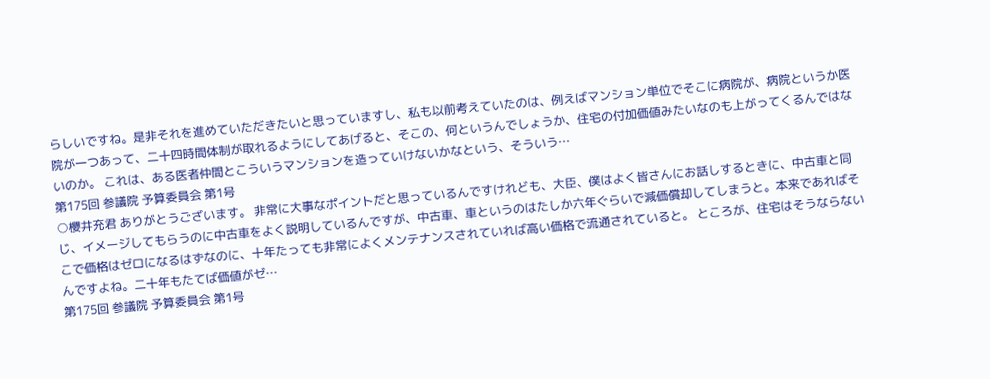らしいですね。是非それを進めていただきたいと思っていますし、私も以前考えていたのは、例えばマンション単位でそこに病院が、病院というか医院が一つあって、二十四時間体制が取れるようにしてあげると、そこの、何というんでしょうか、住宅の付加価値みたいなのも上がってくるんではないのか。 これは、ある医者仲間とこういうマンションを造っていけないかなという、そういう…
第175回 参議院 予算委員会 第1号
○櫻井充君 ありがとうございます。 非常に大事なポイントだと思っているんですけれども、大臣、僕はよく皆さんにお話しするときに、中古車と同じ、イメージしてもらうのに中古車をよく説明しているんですが、中古車、車というのはたしか六年ぐらいで減価償却してしまうと。本来であればそこで価格はゼロになるはずなのに、十年たっても非常によくメンテナンスされていれば高い価格で流通されていると。 ところが、住宅はそうならないんですよね。二十年もたてば価値がゼ…
第175回 参議院 予算委員会 第1号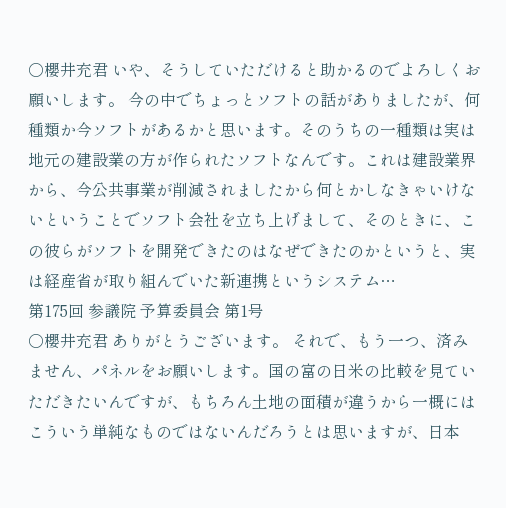○櫻井充君 いや、そうしていただけると助かるのでよろしくお願いします。 今の中でちょっとソフトの話がありましたが、何種類か今ソフトがあるかと思います。そのうちの一種類は実は地元の建設業の方が作られたソフトなんです。これは建設業界から、今公共事業が削減されましたから何とかしなきゃいけないということでソフト会社を立ち上げまして、そのときに、この彼らがソフトを開発できたのはなぜできたのかというと、実は経産省が取り組んでいた新連携というシステム…
第175回 参議院 予算委員会 第1号
○櫻井充君 ありがとうございます。 それで、もう一つ、済みません、パネルをお願いします。国の富の日米の比較を見ていただきたいんですが、もちろん土地の面積が違うから一概にはこういう単純なものではないんだろうとは思いますが、日本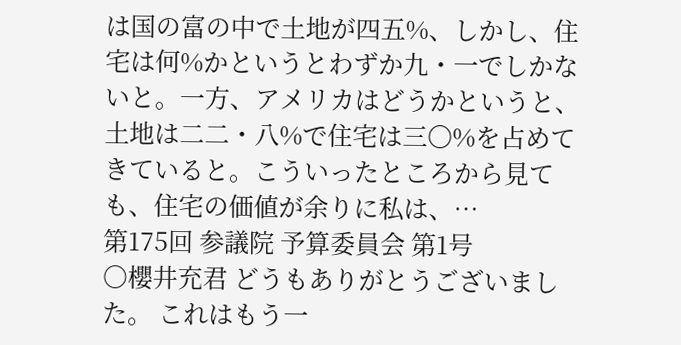は国の富の中で土地が四五%、しかし、住宅は何%かというとわずか九・一でしかないと。一方、アメリカはどうかというと、土地は二二・八%で住宅は三〇%を占めてきていると。こういったところから見ても、住宅の価値が余りに私は、…
第175回 参議院 予算委員会 第1号
○櫻井充君 どうもありがとうございました。 これはもう一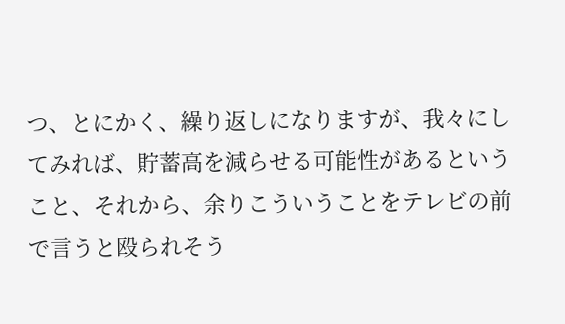つ、とにかく、繰り返しになりますが、我々にしてみれば、貯蓄高を減らせる可能性があるということ、それから、余りこういうことをテレビの前で言うと殴られそう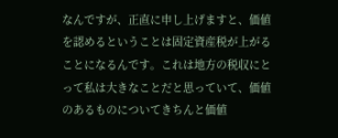なんですが、正直に申し上げますと、価値を認めるということは固定資産税が上がることになるんです。これは地方の税収にとって私は大きなことだと思っていて、価値のあるものについてきちんと価値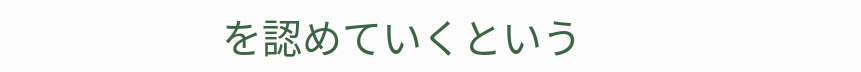を認めていくという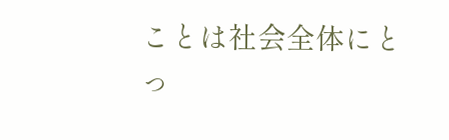ことは社会全体にとっ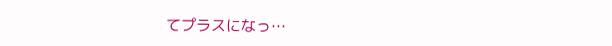てプラスになっ…